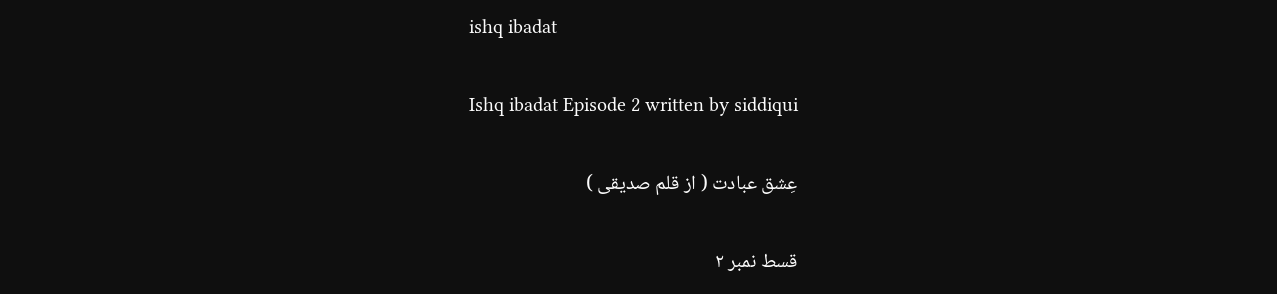ishq ibadat

Ishq ibadat Episode 2 written by siddiqui

عِشق عبادت ( از قلم صدیقی )

قسط نمبر ۲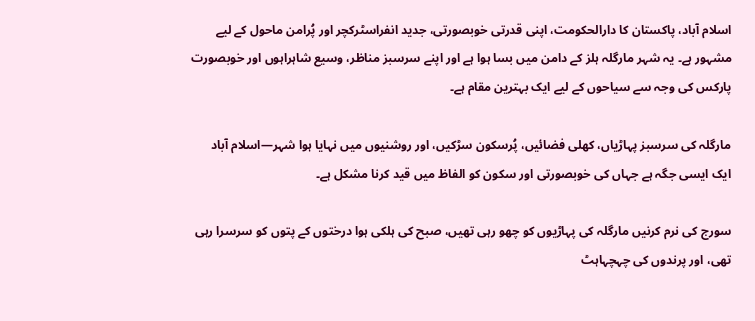اسلام آباد، پاکستان کا دارالحکومت، اپنی قدرتی خوبصورتی، جدید انفراسٹرکچر اور پُرامن ماحول کے لیے مشہور ہے۔ یہ شہر مارگلہ ہلز کے دامن میں بسا ہوا ہے اور اپنے سرسبز مناظر، وسیع شاہراہوں اور خوبصورت پارکس کی وجہ سے سیاحوں کے لیے ایک بہترین مقام ہے۔

مارگلہ کی سرسبز پہاڑیاں، کھلی فضائیں، پُرسکون سڑکیں، اور روشنیوں میں نہایا ہوا شہر—اسلام آباد ایک ایسی جگہ ہے جہاں کی خوبصورتی اور سکون کو الفاظ میں قید کرنا مشکل ہے۔

سورج کی نرم کرنیں مارگلہ کی پہاڑیوں کو چھو رہی تھیں، صبح کی ہلکی ہوا درختوں کے پتوں کو سرسرا رہی تھی، اور پرندوں کی چہچہاہٹ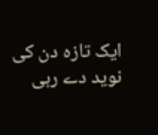ایک تازہ دن کی نوید دے رہی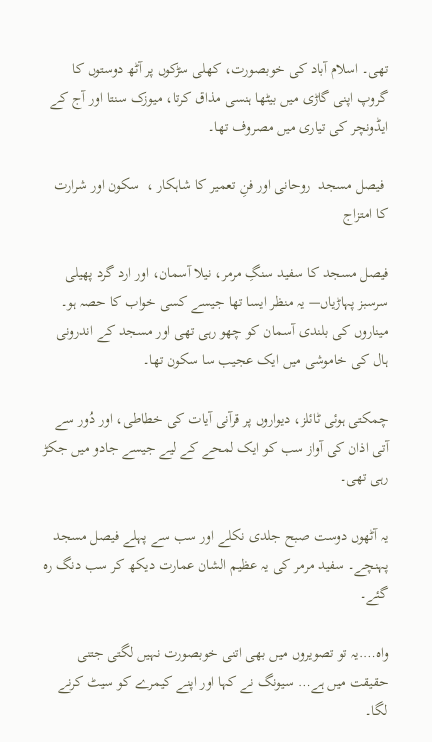تھی۔ اسلام آباد کی خوبصورت، کھلی سڑکوں پر آٹھ دوستوں کا گروپ اپنی گاڑی میں بیٹھا ہنسی مذاق کرتا، میوزک سنتا اور آج کے ایڈونچر کی تیاری میں مصروف تھا۔

 فیصل مسجد  روحانی اور فنِ تعمیر کا شاہکار ،  سکون اور شرارت کا امتزاج

فیصل مسجد کا سفید سنگِ مرمر، نیلا آسمان، اور ارد گرد پھیلی سرسبز پہاڑیاں— یہ منظر ایسا تھا جیسے کسی خواب کا حصہ ہو۔ میناروں کی بلندی آسمان کو چھو رہی تھی اور مسجد کے اندرونی ہال کی خاموشی میں ایک عجیب سا سکون تھا۔

چمکتی ہوئی ٹائلز، دیواروں پر قرآنی آیات کی خطاطی، اور دُور سے آتی اذان کی آواز سب کو ایک لمحے کے لیے جیسے جادو میں جکڑ رہی تھی۔

یہ آٹھوں دوست صبح جلدی نکلے اور سب سے پہلے فیصل مسجد پہنچے۔ سفید مرمر کی یہ عظیم الشان عمارت دیکھ کر سب دنگ رہ گئے۔

واہ….یہ تو تصویروں میں بھی اتنی خوبصورت نہیں لگتی جتنی حقیقت میں ہے… سیونگ نے کہا اور اپنے کیمرے کو سیٹ کرنے لگا۔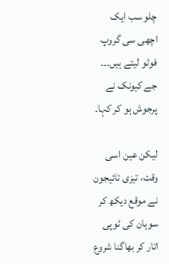چلو سب ایک اچھی سی گروپ فوٹو لیتے ہیں۔۔۔
جے کیونک نے پرجوش ہو کر کہا۔

لیکن عین اسی وقت، تیزی تائیجون نے موقع دیکھ کر سوہان کی ٹوپی اتار کر بھاگنا شروع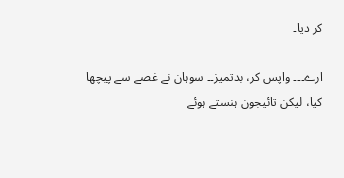کر دیا۔

ارے۔۔۔ واپس کر، بدتمیز۔۔ سوہان نے غصے سے پیچھا کیا، لیکن تائیجون ہنستے ہوئے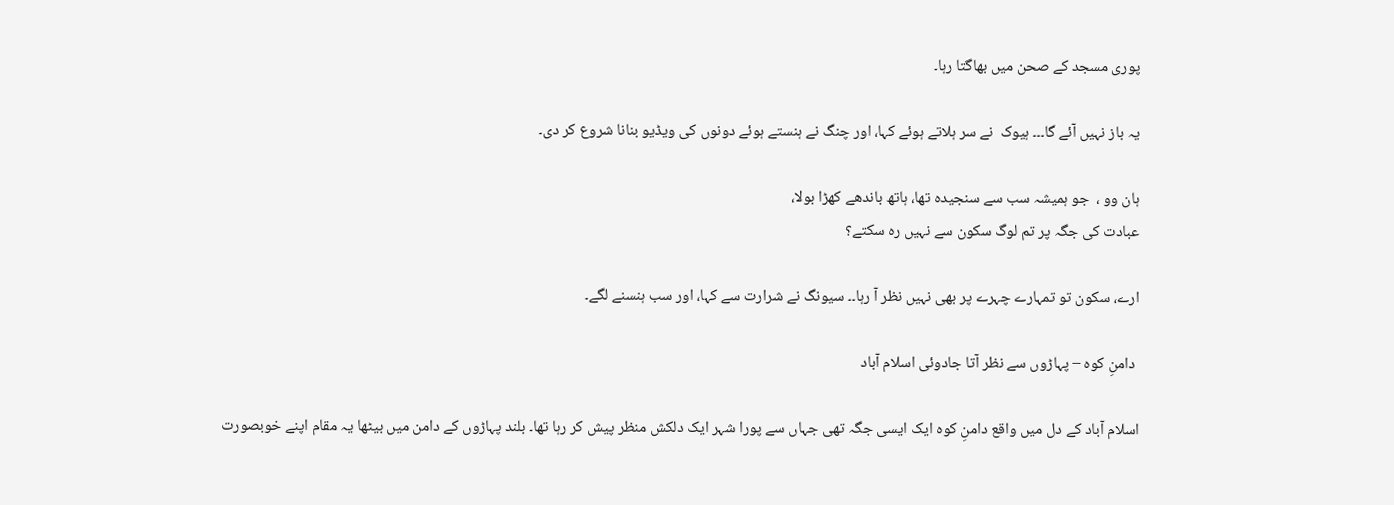پوری مسجد کے صحن میں بھاگتا رہا۔

یہ باز نہیں آئے گا۔۔۔ ہیوک  نے سر ہلاتے ہوئے کہا، اور چنگ نے ہنستے ہوئے دونوں کی ویڈیو بنانا شروع کر دی۔

ہان وو ،  جو ہمیشہ سب سے سنجیدہ تھا، ہاتھ باندھے کھڑا بولا،
عبادت کی جگہ پر تم لوگ سکون سے نہیں رہ سکتے؟

ارے، سکون تو تمہارے چہرے پر بھی نہیں نظر آ رہا۔۔ سیونگ نے شرارت سے کہا، اور سب ہنسنے لگے۔

 دامنِ کوہ – پہاڑوں سے نظر آتا جادوئی اسلام آباد

اسلام آباد کے دل میں واقع دامنِ کوہ ایک ایسی جگہ تھی جہاں سے پورا شہر ایک دلکش منظر پیش کر رہا تھا۔ بلند پہاڑوں کے دامن میں بیٹھا یہ مقام اپنے خوبصورت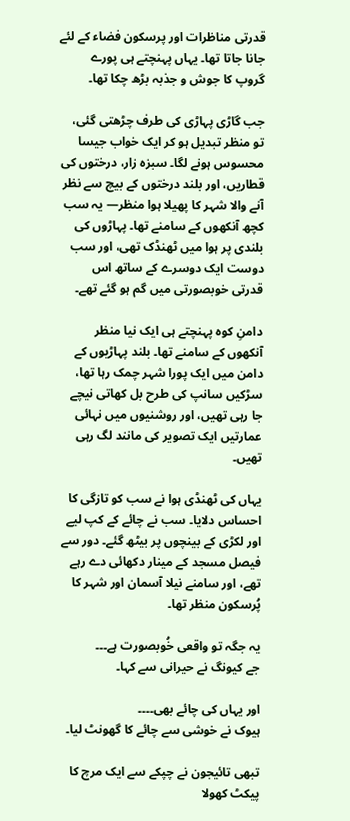قدرتی مناظرات اور پرسکون فضاء کے لئے جانا جاتا تھا۔ یہاں پہنچتے ہی پورے گروپ کا جوش و جذبہ بڑھ چکا تھا۔

جب گاڑی پہاڑی کی طرف چڑھتی گئی، تو منظر تبدیل ہو کر ایک خواب جیسا محسوس ہونے لگا۔ سبزہ زار، درختوں کی قطاریں، اور بلند درختوں کے بیچ سے نظر آنے والا شہر کا پھیلا ہوا منظر— یہ سب کچھ آنکھوں کے سامنے تھا۔ پہاڑوں کی بلندی پر ہوا میں ٹھنڈک تھی، اور سب دوست ایک دوسرے کے ساتھ اس قدرتی خوبصورتی میں گم ہو گئے تھے۔

دامنِ کوہ پہنچتے ہی ایک نیا منظر آنکھوں کے سامنے تھا۔ بلند پہاڑیوں کے دامن میں ایک پورا شہر چمک رہا تھا، سڑکیں سانپ کی طرح بل کھاتی نیچے جا رہی تھیں، اور روشنیوں میں نہائی عمارتیں ایک تصویر کی مانند لگ رہی تھیں۔

یہاں کی ٹھنڈی ہوا نے سب کو تازگی کا احساس دلایا۔ سب نے چائے کے کپ لیے اور لکڑی کے بینچوں پر بیٹھ گئے۔ دور سے فیصل مسجد کے مینار دکھائی دے رہے تھے، اور سامنے نیلا آسمان اور شہر کا پُرسکون منظر تھا۔

یہ جگہ تو واقعی خُوبصورت ہے۔۔۔
جے كيونگ نے حیرانی سے کہا۔

اور یہاں کی چائے بھی۔۔۔۔
ہیوک نے خوشی سے چائے کا گھونٹ لیا۔

تبھی تائیجون نے چپکے سے ایک مرچ کا پیکٹ کھولا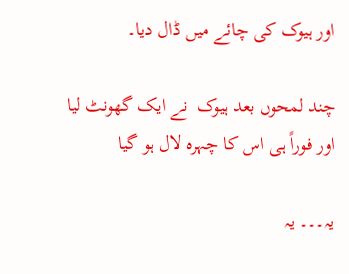اور ہیوک کی چائے میں ڈال دیا۔

چند لمحوں بعد ہیوک  نے ایک گھونٹ لیا اور فوراً ہی اس کا چہرہ لال ہو گیا

یہ۔۔۔ یہ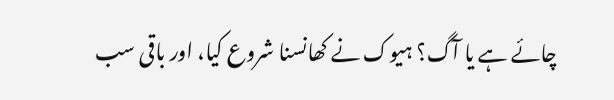چائے ہے یا آگ؟ ہیوک نے کھانسنا شروع کیا، اور باقی سب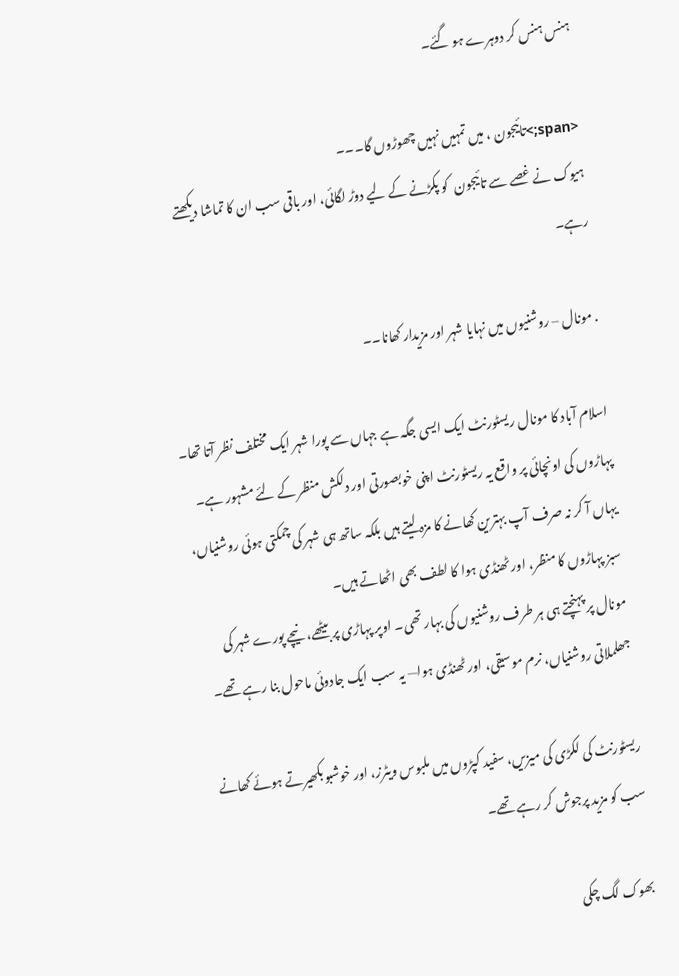ہنس ہنس کر دوہرے ہو گئے۔

<span;>تائیجون ، میں تمہیں نہیں چھوڑوں گا۔۔۔
ہیوک نے غصے سے تائیجون  کو پکڑنے کے لیے دوڑ لگائی، اور باقی سب ان کا تماشا دیکھتے رہے۔

. مونال – روشنیوں میں نہایا شہر اور مزیدار کھانا۔۔

اسلام آباد کا مونال ریسٹورنٹ ایک ایسی جگہ ہے جہاں سے پورا شہر ایک مختلف نظر آتا تھا۔ پہاڑوں کی اونچائی پر واقع یہ ریسٹورنٹ اپنی خوبصورتی اور دلکش منظر کے لئے مشہور ہے۔ یہاں آ کر نہ صرف آپ بہترین کھانے کا مزہ لیتے ہیں بلکہ ساتھ ہی شہر کی چمکتی ہوئی روشنیاں، سبز پہاڑوں کا منظر، اور ٹھنڈی ہوا کا لطف بھی اٹھاتے ہیں۔
مونال پر پہنچتے ہی ہر طرف روشنیوں کی بہار تھی۔ اوپر پہاڑی پر بیٹھے، نیچے پورے شہر کی جھلملاتی روشنیاں، نرم موسیقی، اور ٹھنڈی ہوا— یہ سب ایک جادوئی ماحول بنا رہے تھے۔

ریسٹورنٹ کی لکڑی کی میزیں، سفید کپڑوں میں ملبوس ویٹرز، اور خوشبو بکھیرتے ہوئے کھانے سب کو مزید پرجوش کر رہے تھے۔

بھوک لگ چکی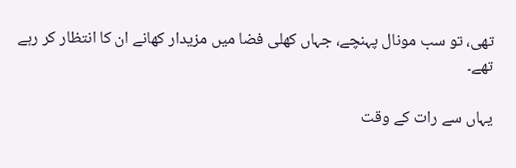تھی، تو سب مونال پہنچے، جہاں کھلی فضا میں مزیدار کھانے ان کا انتظار کر رہے تھے۔

یہاں سے رات کے وقت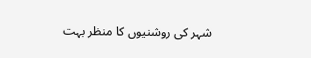شہر کی روشنیوں کا منظر بہت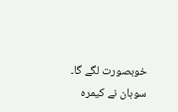خوبصورت لگے گا۔
سوہان نے کیمرہ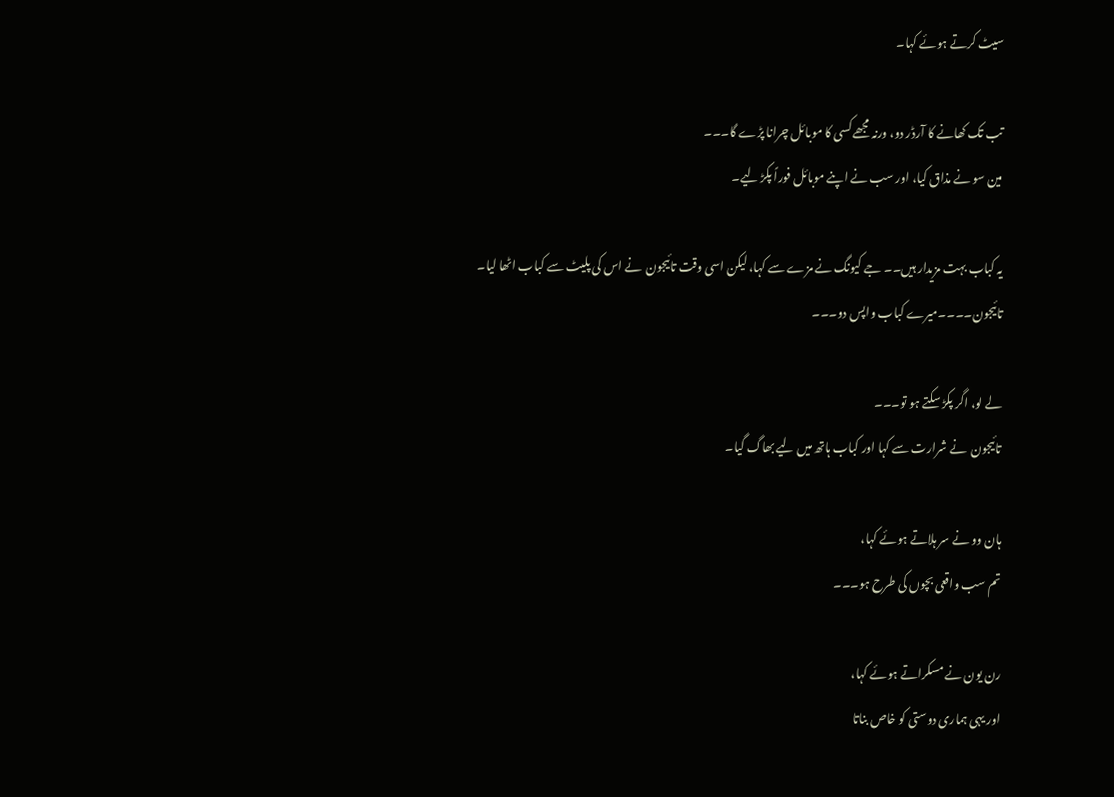سیٹ کرتے ہوئے کہا۔

تب تک کھانے کا آرڈر دو، ورنہ مجھے کسی کا موبائل چرانا پڑے گا۔۔۔
مین سو نے مذاق کیا، اور سب نے اپنے موبائل فوراً پکڑ لیے۔

یہ کباب بہت مزیدار ہیں۔۔ جے کیونگ نے مزے سے کہا، لیکن اسی وقت تائیجون  نے اس کی پلیٹ سے کباب اٹھا لیا۔
تائیجون۔۔۔۔میرے کباب واپس دو۔۔۔

لے لو، اگر پکڑ سکتے ہو تو۔۔۔
تائیجون  نے شرارت سے کہا اور کباب ہاتھ میں لیے بھاگ گیا۔

ہان وو نے سر ہلاتے ہوئے کہا،
تم سب واقعی بچوں کی طرح ہو۔۔۔

رن یون نے مسکراتے ہوئے کہا،
اور یہی ہماری دوستی کو خاص بناتا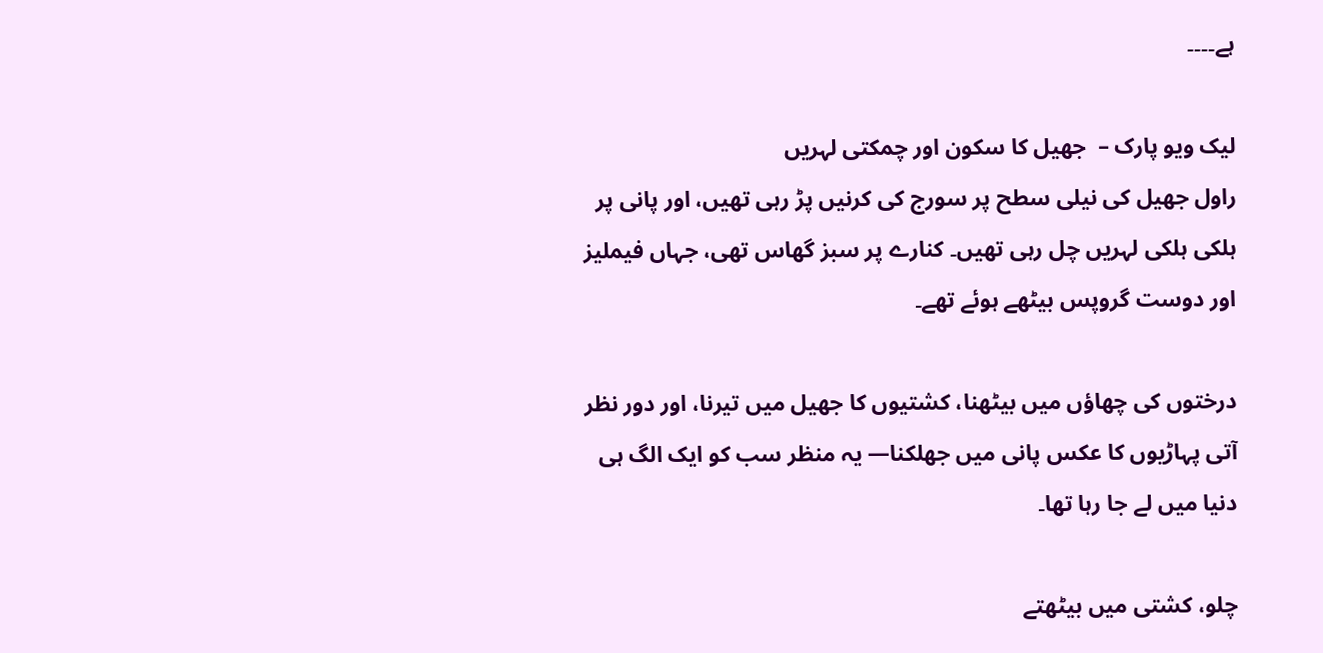ہے۔۔۔۔

لیک ویو پارک –  جھیل کا سکون اور چمکتی لہریں
راول جھیل کی نیلی سطح پر سورج کی کرنیں پڑ رہی تھیں، اور پانی پر ہلکی ہلکی لہریں چل رہی تھیں۔ کنارے پر سبز گھاس تھی، جہاں فیملیز اور دوست گروپس بیٹھے ہوئے تھے۔

درختوں کی چھاؤں میں بیٹھنا، کشتیوں کا جھیل میں تیرنا، اور دور نظر آتی پہاڑیوں کا عکس پانی میں جھلکنا— یہ منظر سب کو ایک الگ ہی دنیا میں لے جا رہا تھا۔

چلو، کشتی میں بیٹھتے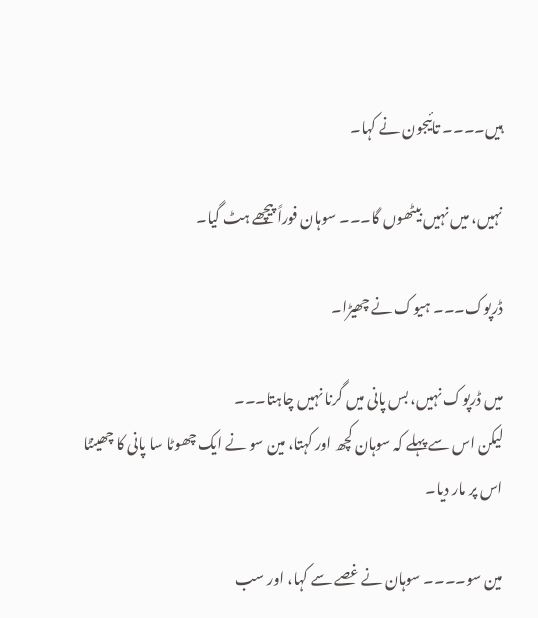ہیں۔۔۔۔ تائیجون نے کہا۔

نہیں، میں نہیں بیٹھوں گا۔۔۔ سوہان فوراً پیچھے ہٹ گیا۔

ڈرپوک۔۔۔ ہیوک نے چھیڑا۔

میں ڈرپوک نہیں، بس پانی میں گرنا نہیں چاہتا۔۔۔
لیکن اس سے پہلے کہ سوہان کچھ اور کہتا، مین سو نے ایک چھوٹا سا پانی کا چھینٹا اس پر مار دیا۔

مین سو۔۔۔۔ سوہان نے غصے سے کہا، اور سب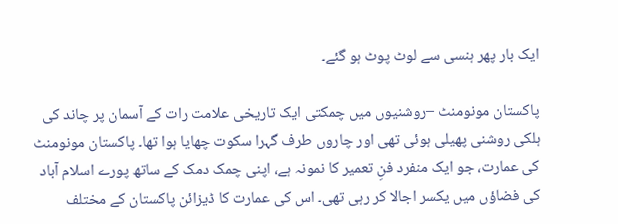ایک بار پھر ہنسی سے لوٹ پوٹ ہو گئے۔

پاکستان مونومنٹ –روشنیوں میں چمکتی ایک تاریخی علامت رات کے آسمان پر چاند کی ہلکی روشنی پھیلی ہوئی تھی اور چاروں طرف گہرا سکوت چھایا ہوا تھا۔ پاکستان مونومنٹ کی عمارت، جو ایک منفرد فنِ تعمیر کا نمونہ ہے، اپنی چمک دمک کے ساتھ پورے اسلام آباد کی فضاؤں میں یکسر اجالا کر رہی تھی۔ اس کی عمارت کا ڈیزائن پاکستان کے مختلف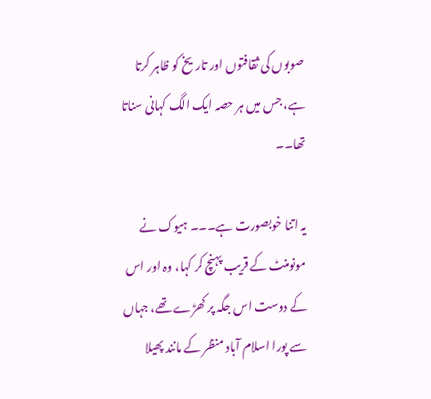صوبوں کی ثقافتوں اور تاریخ کو ظاہر کرتا ہے، جس میں ہر حصہ ایک الگ کہانی سناتا تھا۔۔

یہ اتنا خوبصورت ہے۔۔۔ ہیوک نے مونومنٹ کے قریب پہنچ کر کہا، وہ اور اس کے دوست اس جگہ پر کھڑے تھے، جہاں سے پورا اسلام آباد منظر کے مانند پھیلا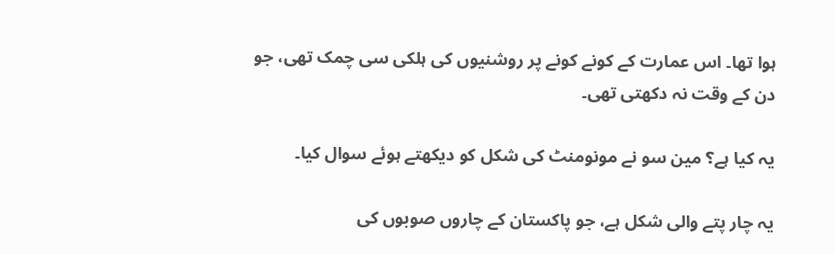ہوا تھا۔ اس عمارت کے کونے کونے پر روشنیوں کی ہلکی سی چمک تھی، جو دن کے وقت نہ دکھتی تھی۔

یہ کیا ہے؟ مین سو نے مونومنٹ کی شکل کو دیکھتے ہوئے سوال کیا۔

یہ چار پتے والی شکل ہے، جو پاکستان کے چاروں صوبوں کی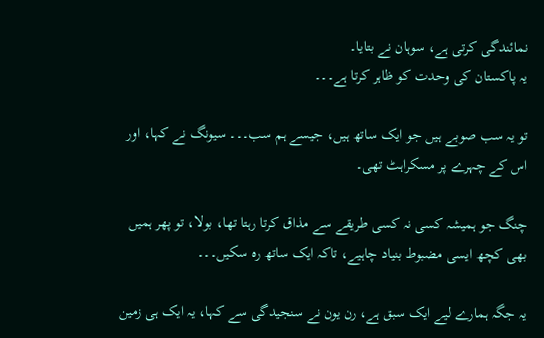نمائندگی کرتی ہے، سوہان نے بتایا۔
یہ پاکستان کی وحدت کو ظاہر کرتا ہے۔۔۔

تو یہ سب صوبے ہیں جو ایک ساتھ ہیں، جیسے ہم سب۔۔۔ سیونگ نے کہا، اور اس کے چہرے پر مسکراہٹ تھی۔

چنگ جو ہمیشہ کسی نہ کسی طریقے سے مذاق کرتا رہتا تھا، بولا، تو پھر ہمیں بھی کچھ ایسی مضبوط بنیاد چاہیے، تاکہ ایک ساتھ رہ سکیں۔۔۔

یہ جگہ ہمارے لیے ایک سبق ہے، رن یون نے سنجیدگی سے کہا، یہ ایک ہی زمین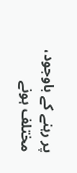پر رہنے کے باوجود، مختلف ہونے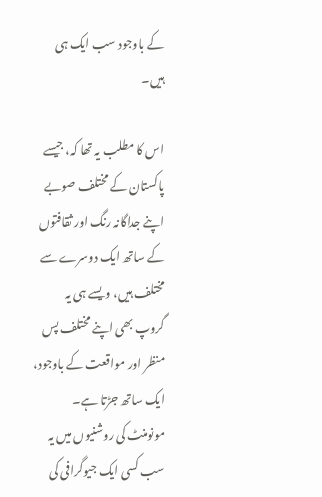کے باوجود سب ایک ہی ہیں۔

اس کا مطلب یہ تھا کہ، جیسے پاکستان کے مختلف صوبے اپنے جداگانہ رنگ اور ثقافتوں کے ساتھ ایک دوسرے سے مختلف ہیں، ویسے ہی یہ گروپ بھی اپنے مختلف پس منظر اور مواقعت کے باوجود، ایک ساتھ جڑتا ہے۔ مونومنٹ کی روشنیوں میں یہ سب کسی ایک جیوگرافی کی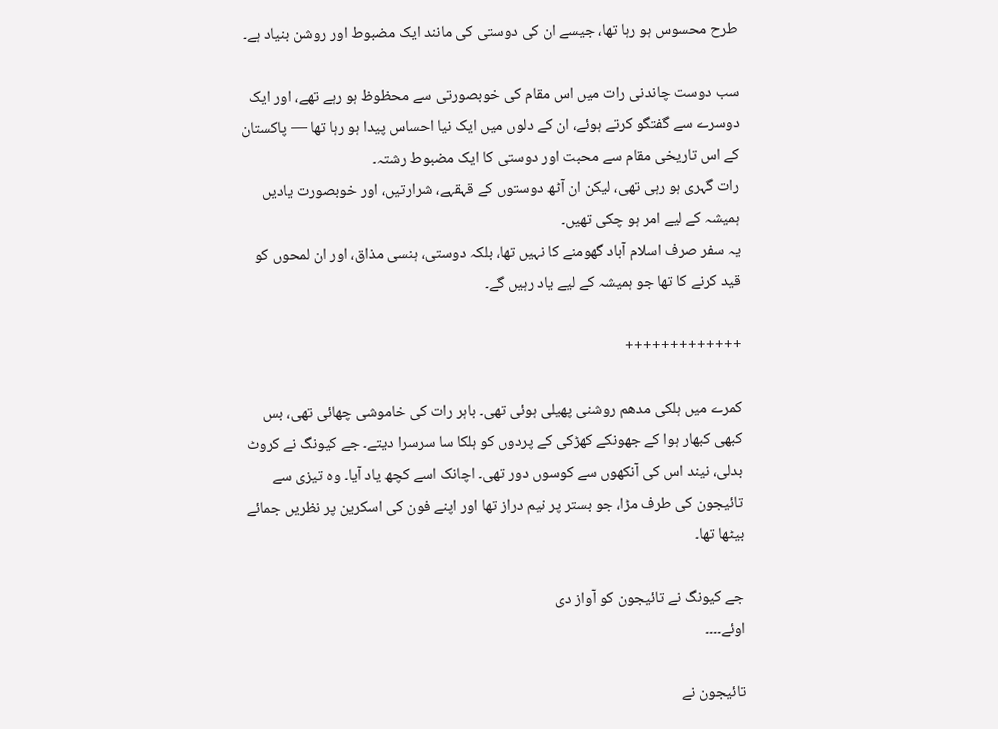طرح محسوس ہو رہا تھا، جیسے ان کی دوستی کی مانند ایک مضبوط اور روشن بنیاد ہے۔

سب دوست چاندنی رات میں اس مقام کی خوبصورتی سے محظوظ ہو رہے تھے، اور ایک دوسرے سے گفتگو کرتے ہوئے، ان کے دلوں میں ایک نیا احساس پیدا ہو رہا تھا — پاکستان کے اس تاریخی مقام سے محبت اور دوستی کا ایک مضبوط رشتہ۔
رات گہری ہو رہی تھی، لیکن ان آٹھ دوستوں کے قہقہے، شرارتیں، اور خوبصورت یادیں ہمیشہ کے لیے امر ہو چکی تھیں۔
یہ سفر صرف اسلام آباد گھومنے کا نہیں تھا، بلکہ دوستی، ہنسی مذاق، اور ان لمحوں کو قید کرنے کا تھا جو ہمیشہ کے لیے یاد رہیں گے۔

+++++++++++++

کمرے میں ہلکی مدھم روشنی پھیلی ہوئی تھی۔ باہر رات کی خاموشی چھائی تھی، بس کبھی کبھار ہوا کے جھونکے کھڑکی کے پردوں کو ہلکا سا سرسرا دیتے۔ جے کيونگ نے کروٹ بدلی، نیند اس کی آنکھوں سے کوسوں دور تھی۔ اچانک اسے کچھ یاد آیا۔ وہ تیزی سے تائیجون کی طرف مڑا، جو بستر پر نیم دراز تھا اور اپنے فون کی اسکرین پر نظریں جمائے بیٹھا تھا۔

جے کيونگ نے تائیجون کو آواز دی
اوئے۔۔۔۔

تائیجون نے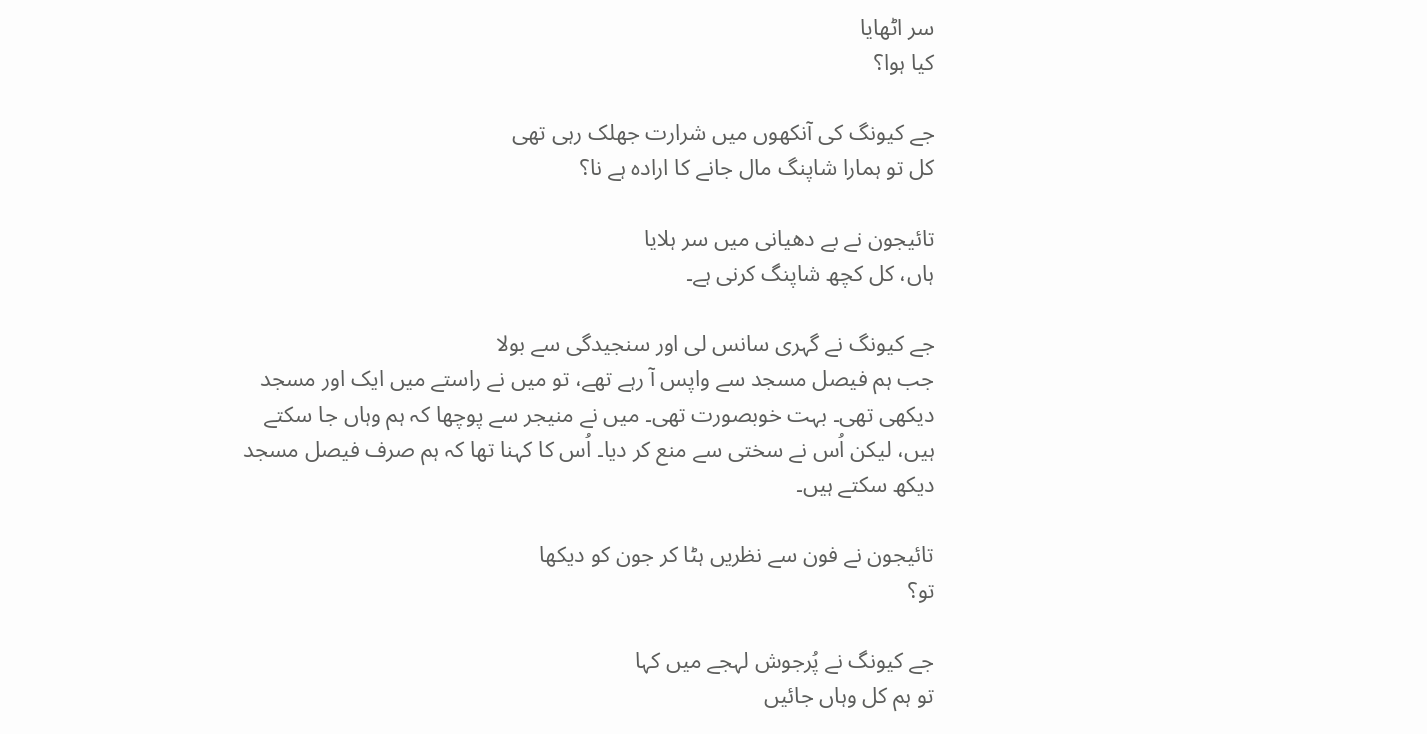سر اٹھایا
کیا ہوا؟

جے کيونگ کی آنکھوں میں شرارت جھلک رہی تھی
کل تو ہمارا شاپنگ مال جانے کا ارادہ ہے نا؟

تائیجون نے بے دھیانی میں سر ہلایا
ہاں، کل کچھ شاپنگ کرنی ہے۔

جے کیونگ نے گہری سانس لی اور سنجیدگی سے بولا
جب ہم فیصل مسجد سے واپس آ رہے تھے، تو میں نے راستے میں ایک اور مسجد دیکھی تھی۔ بہت خوبصورت تھی۔ میں نے منیجر سے پوچھا کہ ہم وہاں جا سکتے ہیں، لیکن اُس نے سختی سے منع کر دیا۔ اُس کا کہنا تھا کہ ہم صرف فیصل مسجد دیکھ سکتے ہیں۔

تائیجون نے فون سے نظریں ہٹا کر جون کو دیکھا
تو؟

جے کيونگ نے پُرجوش لہجے میں کہا
تو ہم کل وہاں جائیں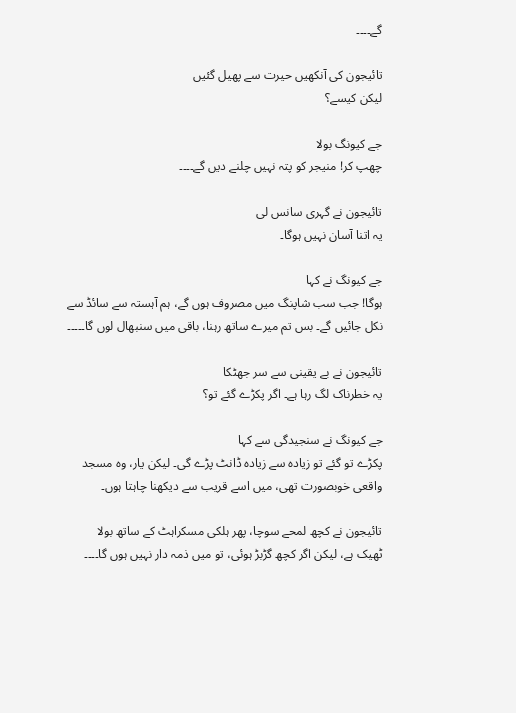گے۔۔۔۔

تائیجون کی آنکھیں حیرت سے پھیل گئیں
لیکن کیسے؟

جے کيونگ بولا
چھپ کر! منیجر کو پتہ نہیں چلنے دیں گے۔۔۔۔

تائیجون نے گہری سانس لی
یہ اتنا آسان نہیں ہوگا۔

جے کيونگ نے کہا
ہوگا! جب سب شاپنگ میں مصروف ہوں گے، ہم آہستہ سے سائڈ سے نکل جائیں گے۔ بس تم میرے ساتھ رہنا، باقی میں سنبھال لوں گا۔۔۔۔۔

تائیجون نے بے یقینی سے سر جھٹکا
یہ خطرناک لگ رہا ہے۔ اگر پکڑے گئے تو؟

جے کيونگ نے سنجیدگی سے کہا
پکڑے تو گئے تو زیادہ سے زیادہ ڈانٹ پڑے گی۔ لیکن یار، وہ مسجد واقعی خوبصورت تھی، میں اسے قریب سے دیکھنا چاہتا ہوں۔

تائیجون نے کچھ لمحے سوچا، پھر ہلکی مسکراہٹ کے ساتھ بولا
ٹھیک ہے، لیکن اگر کچھ گڑبڑ ہوئی، تو میں ذمہ دار نہیں ہوں گا۔۔۔۔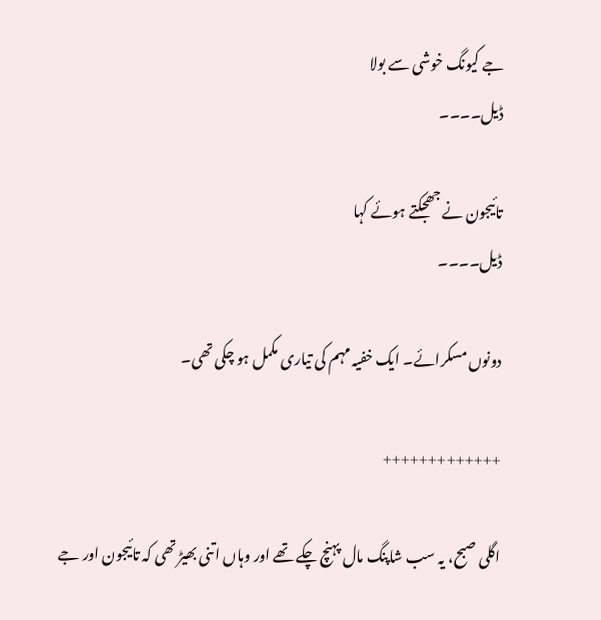جے کيونگ خوشی سے بولا
ڈیل۔۔۔۔

تائیجون نے جھجکتے ہوئے کہا
ڈیل۔۔۔۔

دونوں مسکرائے۔ ایک خفیہ مہم کی تیاری مکمل ہو چکی تھی۔

+++++++++++++

اگلی صبح، یہ سب شاپنگ مال پہنچ چکے تھے اور وہاں اتنی بھیڑ تھی کہ تائیجون اور جے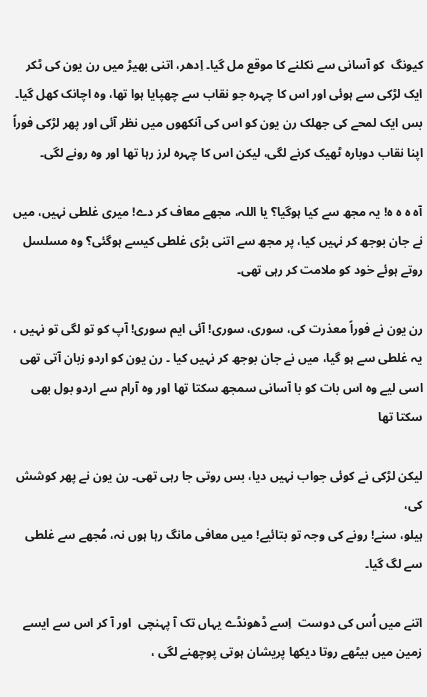کیونگ  کو آسانی سے نکلنے کا موقع مل گیا۔ اِدھر، اتنی بھیڑ میں رن یون کی ٹکر ایک لڑکی سے ہوئی اور اس کا چہرہ جو نقاب سے چھپایا ہوا تھا، وہ اچانک کھل گیا۔ بس ایک لمحے کی جھلک رن يون کو اس کی آنکھوں میں نظر آئی اور پھر لڑکی فوراً اپنا نقاب دوبارہ ٹھیک کرنے لگی، لیکن اس کا چہرہ لرز رہا تھا اور وہ رونے لگی۔

آہ ہ ہ ہ! یہ مجھ سے کیا ہوگیا؟ یا اللہ، مجھے معاف کر دے! میری غلطی نہیں، میں نے جان بوجھ کر نہیں کیا، پر مجھ سے اتنی بڑی غلطی کیسے ہوگئی؟ وہ مسلسل روتے ہوئے خود کو ملامت کر رہی تھی۔

رن یون نے فوراً معذرت کی، سوری، سوری! آئی ایم سوری! آپ کو تو لگی تو نہیں ، یہ غلطی سے ہو گیا، میں نے جان بوجھ کر نہیں کیا ۔ رن یون کو اردو زبان آتی تھی اسی لیے وہ اس بات کو با آسانی سمجھ سکتا تھا اور وہ آرام سے اردو بول بھی سکتا تھا

لیکن لڑکی نے کوئی جواب نہیں دیا، بس روتی جا رہی تھی۔ رن یون نے پھر کوشش کی،
ہیلو، سنے! رونے کی وجہ تو بتائیے! میں معافی مانگ رہا ہوں نہ، مُجھے سے غلطی سے لگ گیا۔

اتنے میں اُس کی دوست  اِسے ڈھونڈے یہاں تک آ پہنچی  اور آ کر اس سے ایسے زمین میں بیٹھے روتا دیکھا پریشان ہوتی پوچھنے لگی ،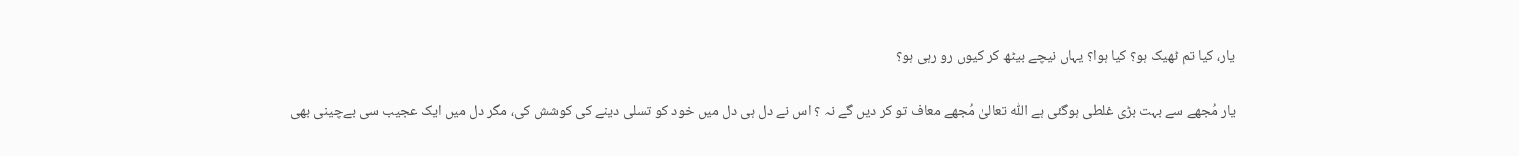یار، کیا تم ٹھیک ہو؟ کیا ہوا؟ یہاں نیچے بیٹھ کر کیوں رو رہی ہو؟

یار مُجھے سے بہت بڑی غلطی ہوگئی ہے اللّٰہ تعالیٰ مُجھے معاف تو کر دیں گے نہ ؟ اس نے دل ہی دل میں خود کو تسلی دینے کی کوشش کی، مگر دل میں ایک عجیب سی بےچینی بھی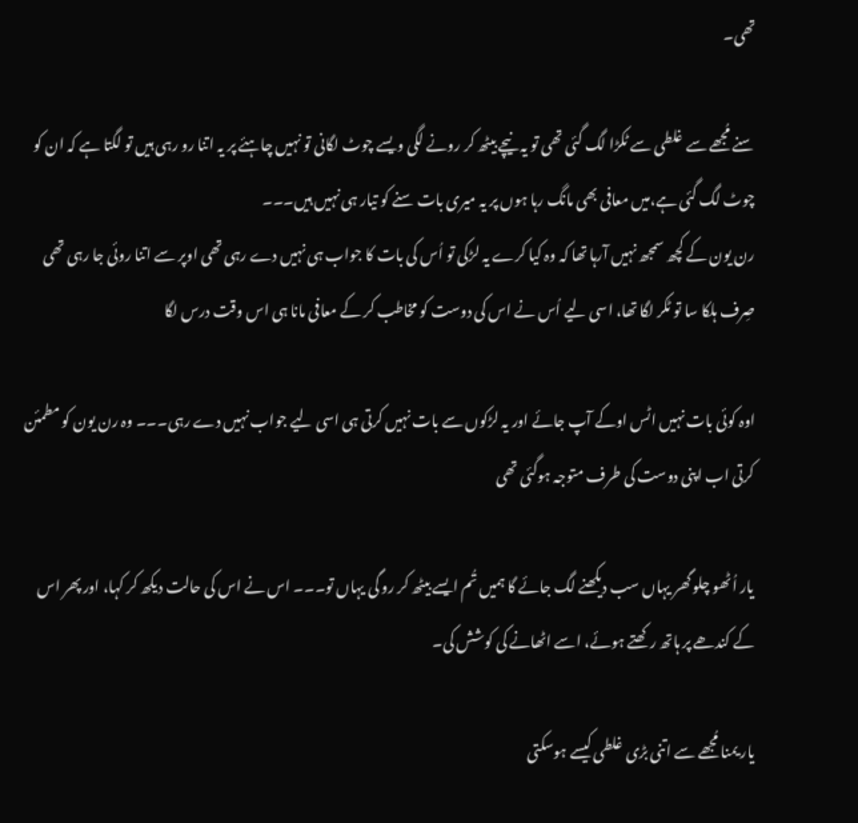تھی۔

سنے مُجھے سے غلطی سے ٹکڑا لگ گئی تھی تو یہ نیچے بیٹھ کر رونے لگی ویسے چوٹ لگانی تو نہیں چاہئے پر یہ اتنا رو رہی ہیں تو لگتا ہے کہ ان کو چوٹ لگ گئی ہے،میں معافی بھی مانگ رہا ہوں پر یہ میری بات سنے کو تیار ہی نہیں ہیں۔۔۔
رن یون کے کچھ سمجھ نہیں آرہا تھا کہ وہ کیا کرے یہ لڑکی تو اُس کی بات کا جواب ہی نہیں دے رہی تھی اوپر سے اتنا روئی جا رہی تھی صِرف ہلکا سا تو ٹکر لگا تھا، اسی لیے اُس نے اس کی دوست کو مخاطب کر کے معافی مانا ہی اس وقت درس لگا

اوہ کوئی بات نہیں اٹس اوکے آپ جائے اور یہ لڑکوں سے بات نہیں کرتی ہی اسی لیے جواب نہیں دے رہی۔۔۔ وہ رن یون کو مطمئن کرتی اب اپنی دوست کی طرف متوجہ ہوگئی تھی

یار اُٹھو چلو گھر یہاں سب دیکھنے لگ جائے گا ہمیں تُم ایسے بیٹھ کر رو گی یہاں تو۔۔۔ اس نے اس کی حالت دیکھ کر کہا، اور پھر اس کے کندھے پر ہاتھ رکھتے ہوئے، اسے اٹھانے کی کوشش کی۔

یار یمنا مُجھے سے اتنی بڑی غلطی کیسے ہوسکتی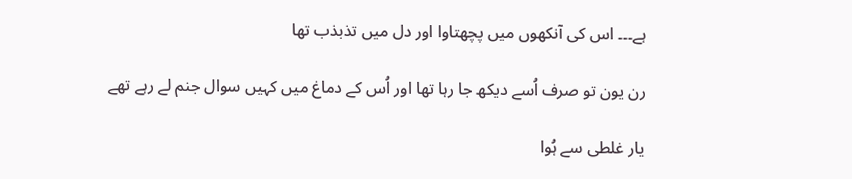ہے۔۔۔ اس کی آنکھوں میں پچھتاوا اور دل میں تذبذب تھا

رن یون تو صرف اُسے دیکھ جا رہا تھا اور اُس کے دماغ میں کہیں سوال جنم لے رہے تھے

یار غلطی سے ہُوا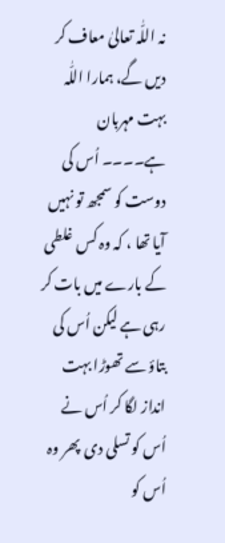نہ اللّٰہ تعالیٰ معاف کر دیں گے، ہمارا اللّٰہ بہت مہربان ہے۔۔۔۔ اُس کی دوست کو سمجھ تو نہیں آیا تھا ، کہ وہ کس غلطی کے بارے میں بات کر رہی ہے لیکن اُس کی بتاؤ سے تھوڑا بہت انداز لگا کر اُس نے اُس کو تسلی دی  پھر وہ اُس کو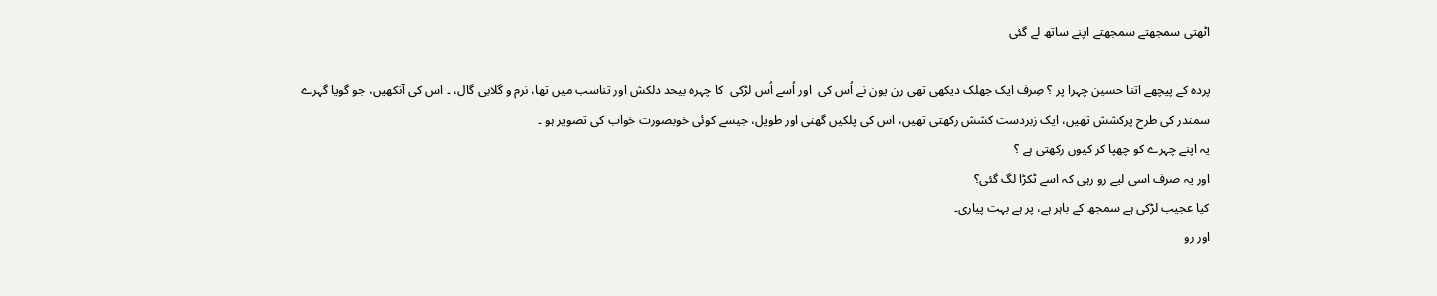اٹھتی سمجھتے سمجھتے اپنے ساتھ لے گئی

پردہ کے پیچھے اتنا حسین چہرا پر ؟ صِرف ایک جھلک دیکھی تھی رن یون نے اُس کی  اور اُسے اُس لڑکی  کا چہرہ بیحد دلکش اور تناسب میں تھا، نرم و گلابی گال، ۔ اس کی آنکھیں، جو گویا گہرے سمندر کی طرح پرکشش تھیں، ایک زبردست کشش رکھتی تھیں، اس کی پلکیں گھنی اور طویل، جیسے کوئی خوبصورت خواب کی تصویر ہو ۔
یہ اپنے چہرے کو چھپا کر کیوں رکھتی ہے ؟
اور یہ صرف اسی لیے رو رہی کہ اسے ٹکڑا لگ گئی؟
کیا عجیب لڑکی ہے سمجھ کے باہر ہے، پر ہے بہت پیاری۔
اور رو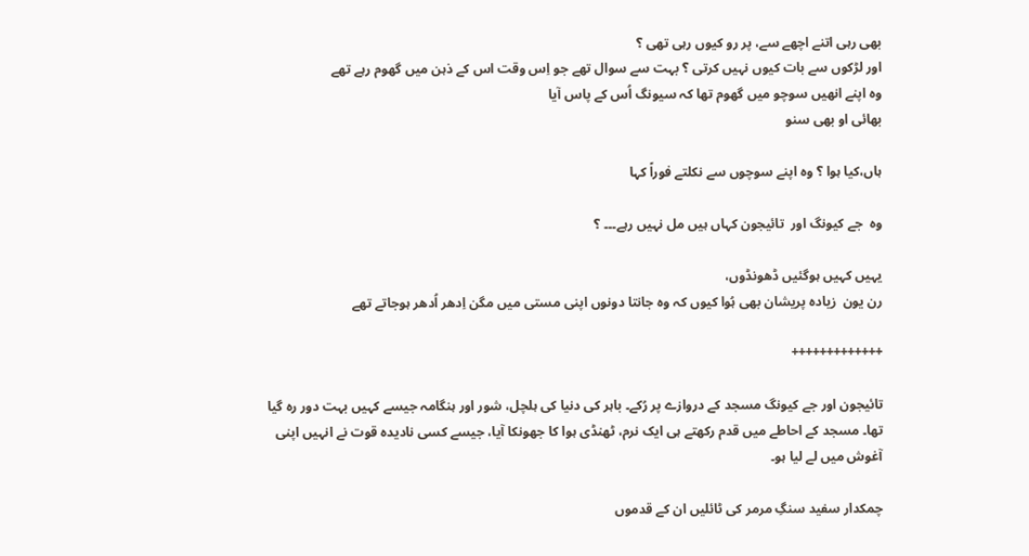بھی رہی اتنے اچھے سے، پر رو کیوں رہی تھی ؟
اور لڑکوں سے بات کیوں نہیں کرتی ؟ بہت سے سوال تھے جو اِس وقت اس کے ذہن میں گھوم رہے تھے
وہ اپنے انھیں سوچو میں گھوم تھا کہ سیونگ اُس کے پاس آیا
بھائی او بھی سنو

ہاں،کیا ہوا ؟ وہ اپنے سوچوں سے نکلتے فوراً کہا

وہ  جے کیونگ اور  تائیجون کہاں ہیں مل نہیں رہے۔۔۔ ؟

یہیں کہیں ہوگئیں ڈھونڈوں،
رن یون  زیادہ پریشان بھی ہُوا کیوں کہ وہ جانتا دونوں اپنی مستی میں مگن اِدھر اُدھر ہوجاتے تھے

+++++++++++++

تائیجون اور جے کیونگ مسجد کے دروازے پر رُکے۔ باہر کی دنیا کی ہلچل، شور اور ہنگامہ جیسے کہیں بہت دور رہ گیا تھا۔ مسجد کے احاطے میں قدم رکھتے ہی ایک نرم، ٹھنڈی ہوا کا جھونکا آیا، جیسے کسی نادیدہ قوت نے انہیں اپنی آغوش میں لے لیا ہو۔

چمکدار سفید سنگِ مرمر کی ٹائلیں ان کے قدموں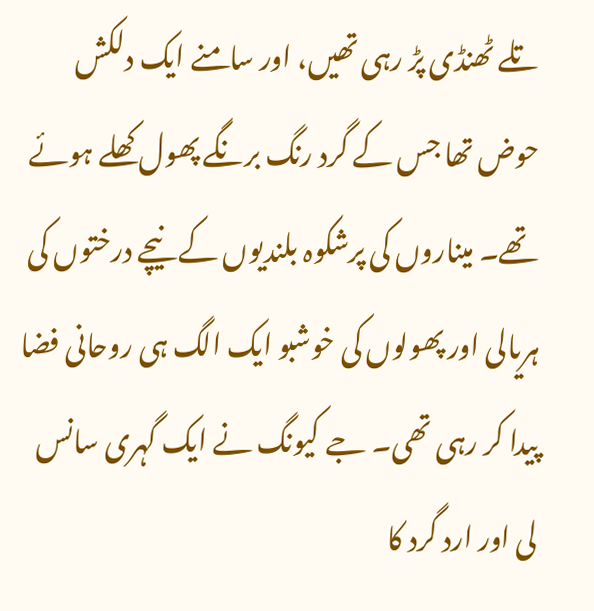تلے ٹھنڈی پڑ رہی تھیں، اور سامنے ایک دلکش حوض تھا جس کے گرد رنگ برنگے پھول کھلے ہوئے تھے۔ میناروں کی پرشکوہ بلندیوں کے نیچے درختوں کی ہریالی اور پھولوں کی خوشبو ایک الگ ہی روحانی فضا پیدا کر رہی تھی۔ جے کیونگ نے ایک گہری سانس لی اور ارد گرد کا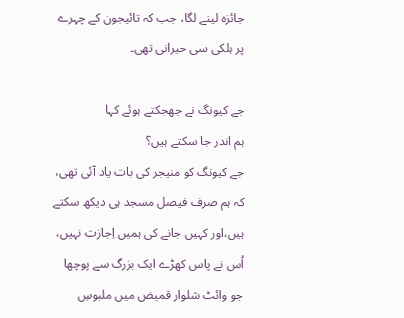جائزہ لینے لگا، جب کہ تائیجون کے چہرے پر ہلکی سی حیرانی تھی۔

جے کيونگ نے جھجکتے ہوئے کہا
ہم اندر جا سکتے ہیں؟
جے کیونگ کو منیجر کی بات یاد آئی تھی، کہ ہم صرف فیصل مسجد ہی دیکھ سکتے ہیں،اور کہیں جانے کی ہمیں اِجازت نہیں، اُس نے پاس کھڑے ایک بزرگ سے پوچھا جو وائٹ شلوار قمیض میں ملبوسِ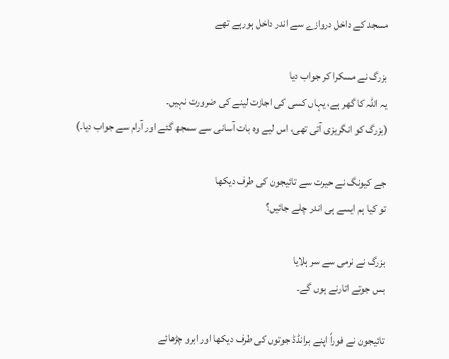مسجد کے داخل دروازے سے اندر داخل ہورہے تھے

بزرگ نے مسکرا کر جواب دیا
یہ اللہ کا گھر ہے، یہاں کسی کی اجازت لینے کی ضرورت نہیں۔
(بزرگ کو انگریزی آتی تھی، اس لیے وہ بات آسانی سے سمجھ گئے اور آرام سے جواب دیا۔)

جے کيونگ نے حیرت سے تائیجون کی طرف دیکھا
تو کیا ہم ایسے ہی اندر چلے جائیں؟

بزرگ نے نرمی سے سر ہلایا
بس جوتے اتارنے ہوں گے۔

تائیجون نے فوراً اپنے برانڈڈ جوتوں کی طرف دیکھا اور ابرو چڑھائے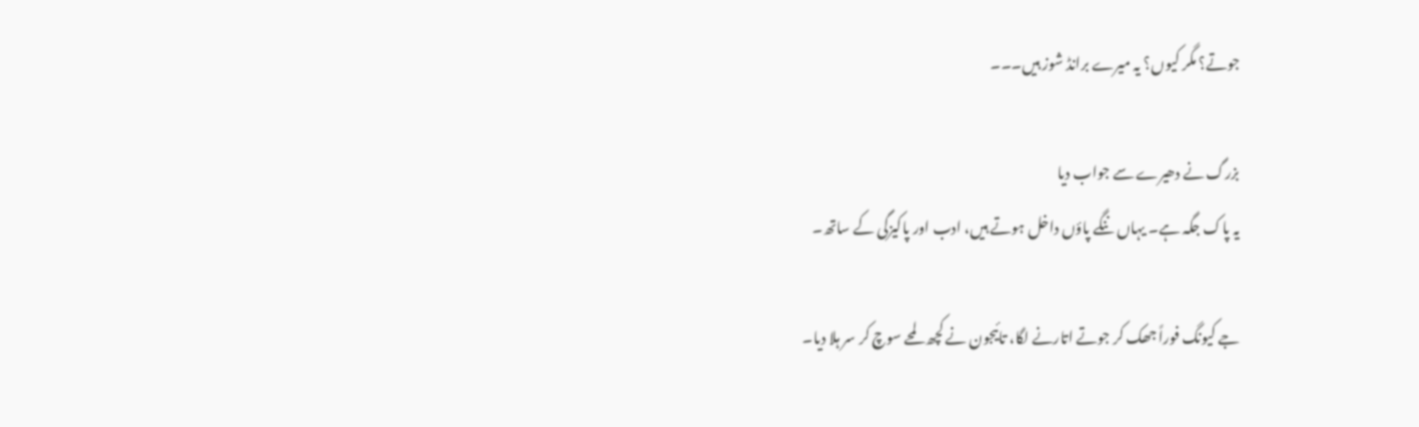جوتے؟ مگر کیوں؟ یہ میرے برانڈ شوز ہیں۔۔۔

بزرگ نے دھیرے سے جواب دیا
یہ پاک جگہ ہے۔ یہاں ننگے پاؤں داخل ہوتے ہیں، ادب اور پاکیزگی کے ساتھ۔

جے کيونگ فوراً جھک کر جوتے اتارنے لگا، تائیجون نے کچھ لمحے سوچ کر سر ہلا دیا۔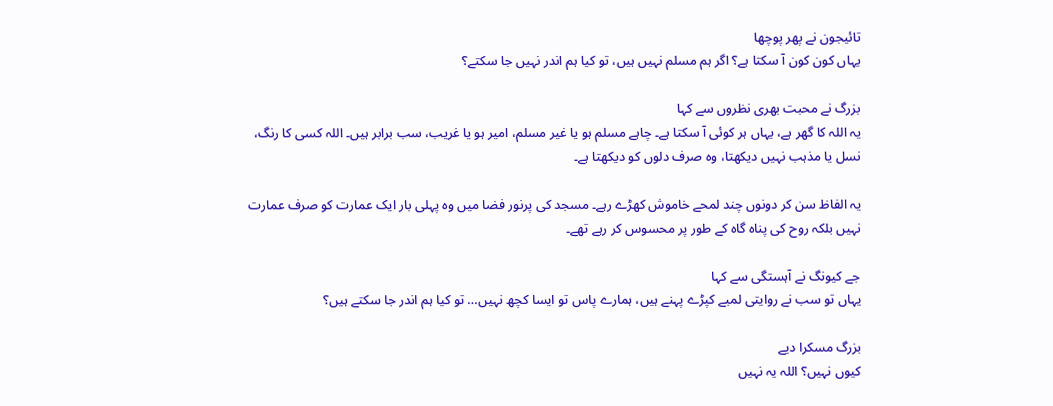تائیجون نے پھر پوچھا
یہاں کون کون آ سکتا ہے؟ اگر ہم مسلم نہیں ہیں، تو کیا ہم اندر نہیں جا سکتے؟

بزرگ نے محبت بھری نظروں سے کہا
یہ اللہ کا گھر ہے، یہاں ہر کوئی آ سکتا ہے۔ چاہے مسلم ہو یا غیر مسلم، امیر ہو یا غریب، سب برابر ہیں۔ اللہ کسی کا رنگ، نسل یا مذہب نہیں دیکھتا، وہ صرف دلوں کو دیکھتا ہے۔

یہ الفاظ سن کر دونوں چند لمحے خاموش کھڑے رہے۔ مسجد کی پرنور فضا میں وہ پہلی بار ایک عمارت کو صرف عمارت نہیں بلکہ روح کی پناہ گاہ کے طور پر محسوس کر رہے تھے۔

جے کيونگ نے آہستگی سے کہا
یہاں تو سب نے روایتی لمبے کپڑے پہنے ہیں، ہمارے پاس تو ایسا کچھ نہیں… تو کیا ہم اندر جا سکتے ہیں؟

بزرگ مسکرا دیے
کیوں نہیں؟ اللہ یہ نہیں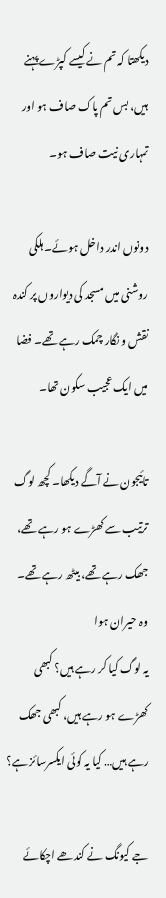دیکھتا کہ تم نے کیسے کپڑے پہنے ہیں، بس تم پاک صاف ہو اور تمہاری نیت صاف ہو۔

دونوں اندر داخل ہوئے۔ ہلکی روشنی میں مسجد کی دیواروں پر کندہ نقش و نگار چمک رہے تھے۔ فضا میں ایک عجیب سکون تھا۔

تائیجون نے آگے دیکھا۔ کچھ لوگ ترتیب سے کھڑے ہو رہے تھے، جھک رہے تھے، بیٹھ رہے تھے۔ وہ حیران ہوا
یہ لوگ کیا کر رہے ہیں؟ کبھی کھڑے ہو رہے ہیں، کبھی جھک رہے ہیں… کیا یہ کوئی ایکسرسائز ہے؟

جے کيونگ نے کندھے اچکائے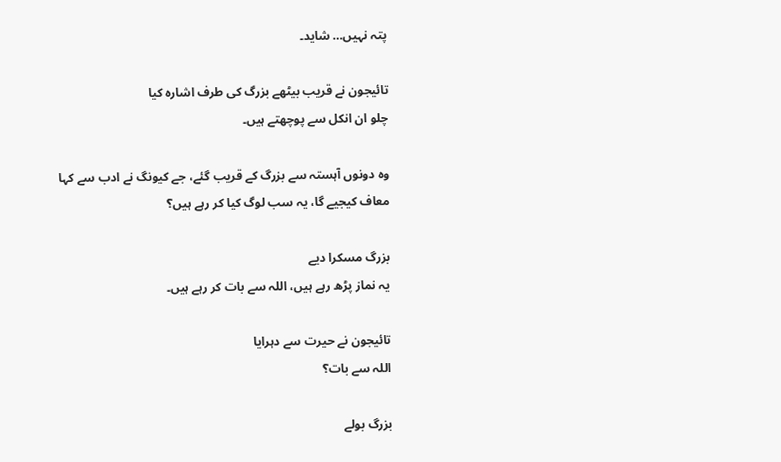پتہ نہیں… شاید۔

تائیجون نے قریب بیٹھے بزرگ کی طرف اشارہ کیا
چلو ان انکل سے پوچھتے ہیں۔

وہ دونوں آہستہ سے بزرگ کے قریب گئے، جے کيونگ نے ادب سے کہا
معاف کیجیے گا، یہ سب لوگ کیا کر رہے ہیں؟

بزرگ مسکرا دیے
یہ نماز پڑھ رہے ہیں، اللہ سے بات کر رہے ہیں۔

تائیجون نے حیرت سے دہرایا
اللہ سے بات؟

بزرگ بولے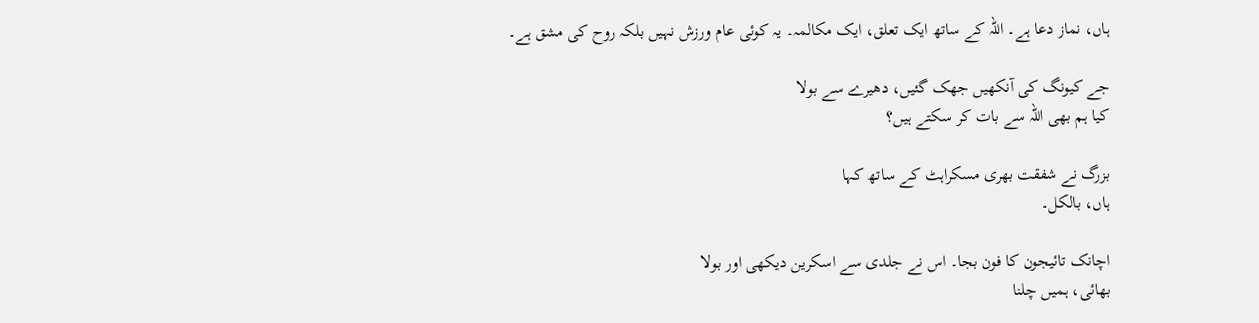ہاں، نماز دعا ہے۔ اللہ کے ساتھ ایک تعلق، ایک مکالمہ۔ یہ کوئی عام ورزش نہیں بلکہ روح کی مشق ہے۔

جے کيونگ کی آنکھیں جھک گئیں، دھیرے سے بولا
کیا ہم بھی اللہ سے بات کر سکتے ہیں؟

بزرگ نے شفقت بھری مسکراہٹ کے ساتھ کہا
ہاں، بالکل۔

اچانک تائیجون کا فون بجا۔ اس نے جلدی سے اسکرین دیکھی اور بولا
بھائی، ہمیں چلنا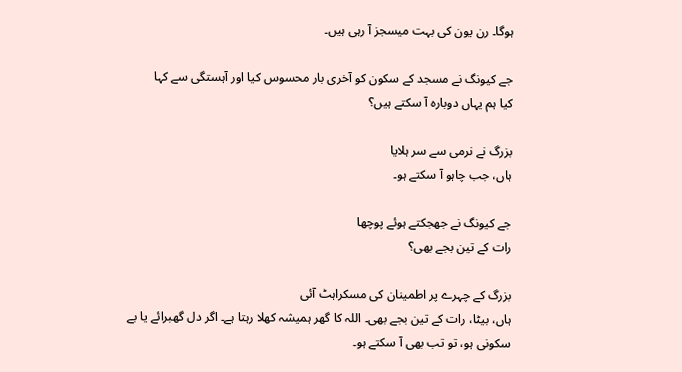ہوگا۔ رن یون کی بہت میسجز آ رہی ہیں۔

جے کيونگ نے مسجد کے سکون کو آخری بار محسوس کیا اور آہستگی سے کہا
کیا ہم یہاں دوبارہ آ سکتے ہیں؟

بزرگ نے نرمی سے سر ہلایا
ہاں، جب چاہو آ سکتے ہو۔

جے کيونگ نے جھجکتے ہوئے پوچھا
رات کے تین بجے بھی؟

بزرگ کے چہرے پر اطمینان کی مسکراہٹ آئی
ہاں، بیٹا، رات کے تین بجے بھی۔ اللہ کا گھر ہمیشہ کھلا رہتا ہے۔ اگر دل گھبرائے یا بے سکونی ہو، تو تب بھی آ سکتے ہو۔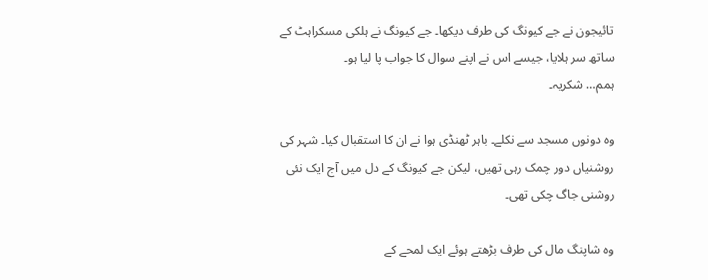تائیجون نے جے کيونگ کی طرف دیکھا۔ جے کيونگ نے ہلکی مسکراہٹ کے ساتھ سر ہلایا، جیسے اس نے اپنے سوال کا جواب پا لیا ہو۔
ہمم… شکریہ۔

وہ دونوں مسجد سے نکلے۔ باہر ٹھنڈی ہوا نے ان کا استقبال کیا۔ شہر کی روشنیاں دور چمک رہی تھیں، لیکن جے کيونگ کے دل میں آج ایک نئی روشنی جاگ چکی تھی۔

وہ شاپنگ مال کی طرف بڑھتے ہوئے ایک لمحے کے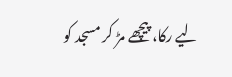لیے رکا، پیچھے مڑ کر مسجد کو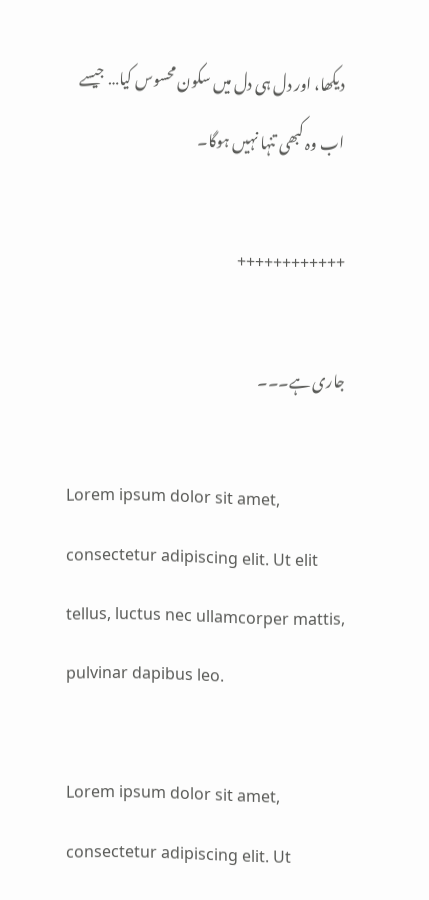دیکھا، اور دل ہی دل میں سکون محسوس کیا… جیسے اب وہ کبھی تنہا نہیں ہوگا۔

++++++++++++

جاری ہے۔۔۔

Lorem ipsum dolor sit amet, consectetur adipiscing elit. Ut elit tellus, luctus nec ullamcorper mattis, pulvinar dapibus leo.

Lorem ipsum dolor sit amet, consectetur adipiscing elit. Ut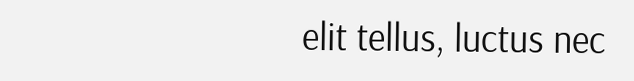elit tellus, luctus nec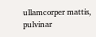ullamcorper mattis, pulvinar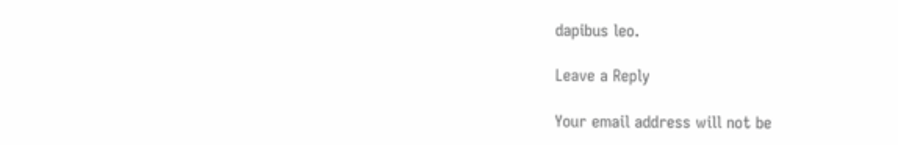dapibus leo.

Leave a Reply

Your email address will not be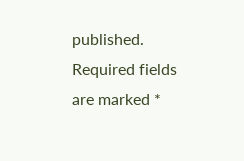published. Required fields are marked *